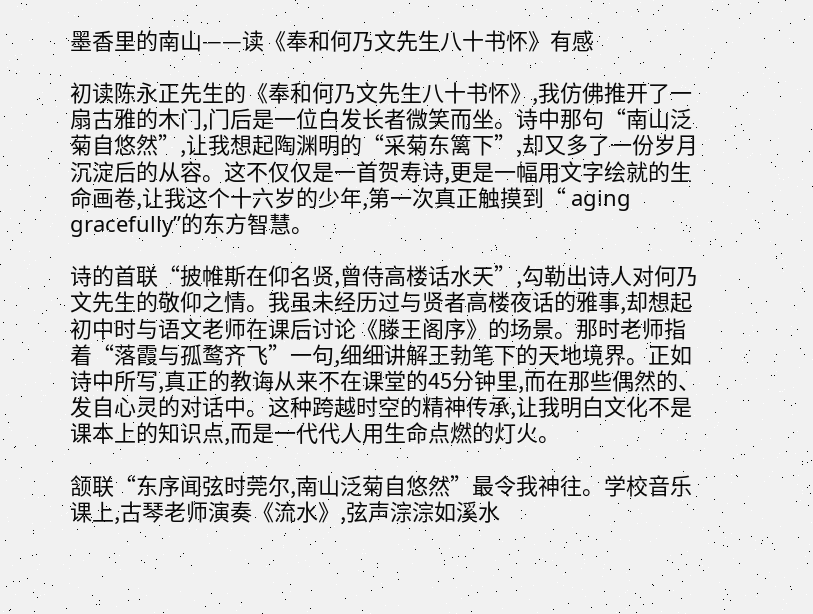墨香里的南山——读《奉和何乃文先生八十书怀》有感

初读陈永正先生的《奉和何乃文先生八十书怀》,我仿佛推开了一扇古雅的木门,门后是一位白发长者微笑而坐。诗中那句“南山泛菊自悠然”,让我想起陶渊明的“采菊东篱下”,却又多了一份岁月沉淀后的从容。这不仅仅是一首贺寿诗,更是一幅用文字绘就的生命画卷,让我这个十六岁的少年,第一次真正触摸到“ aging gracefully”的东方智慧。

诗的首联“披帷斯在仰名贤,曾侍高楼话水天”,勾勒出诗人对何乃文先生的敬仰之情。我虽未经历过与贤者高楼夜话的雅事,却想起初中时与语文老师在课后讨论《滕王阁序》的场景。那时老师指着“落霞与孤鹜齐飞”一句,细细讲解王勃笔下的天地境界。正如诗中所写,真正的教诲从来不在课堂的45分钟里,而在那些偶然的、发自心灵的对话中。这种跨越时空的精神传承,让我明白文化不是课本上的知识点,而是一代代人用生命点燃的灯火。

颔联“东序闻弦时莞尔,南山泛菊自悠然”最令我神往。学校音乐课上,古琴老师演奏《流水》,弦声淙淙如溪水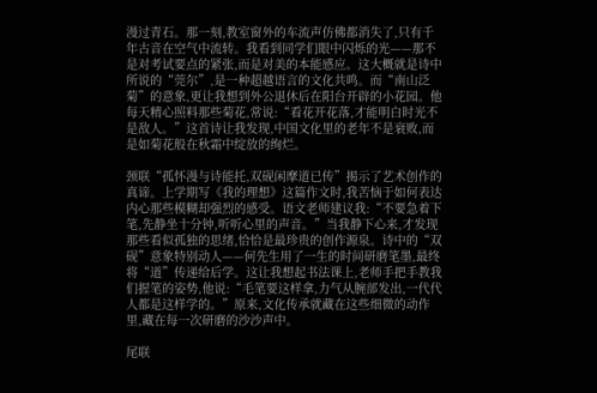漫过青石。那一刻,教室窗外的车流声仿佛都消失了,只有千年古音在空气中流转。我看到同学们眼中闪烁的光——那不是对考试要点的紧张,而是对美的本能感应。这大概就是诗中所说的“莞尔”,是一种超越语言的文化共鸣。而“南山泛菊”的意象,更让我想到外公退休后在阳台开辟的小花园。他每天精心照料那些菊花,常说:“看花开花落,才能明白时光不是敌人。”这首诗让我发现,中国文化里的老年不是衰败,而是如菊花般在秋霜中绽放的绚烂。

颈联“孤怀漫与诗能托,双砚闲摩道已传”揭示了艺术创作的真谛。上学期写《我的理想》这篇作文时,我苦恼于如何表达内心那些模糊却强烈的感受。语文老师建议我:“不要急着下笔,先静坐十分钟,听听心里的声音。”当我静下心来,才发现那些看似孤独的思绪,恰恰是最珍贵的创作源泉。诗中的“双砚”意象特别动人——何先生用了一生的时间研磨笔墨,最终将“道”传递给后学。这让我想起书法课上,老师手把手教我们握笔的姿势,他说:“毛笔要这样拿,力气从腕部发出,一代代人都是这样学的。”原来,文化传承就藏在这些细微的动作里,藏在每一次研磨的沙沙声中。

尾联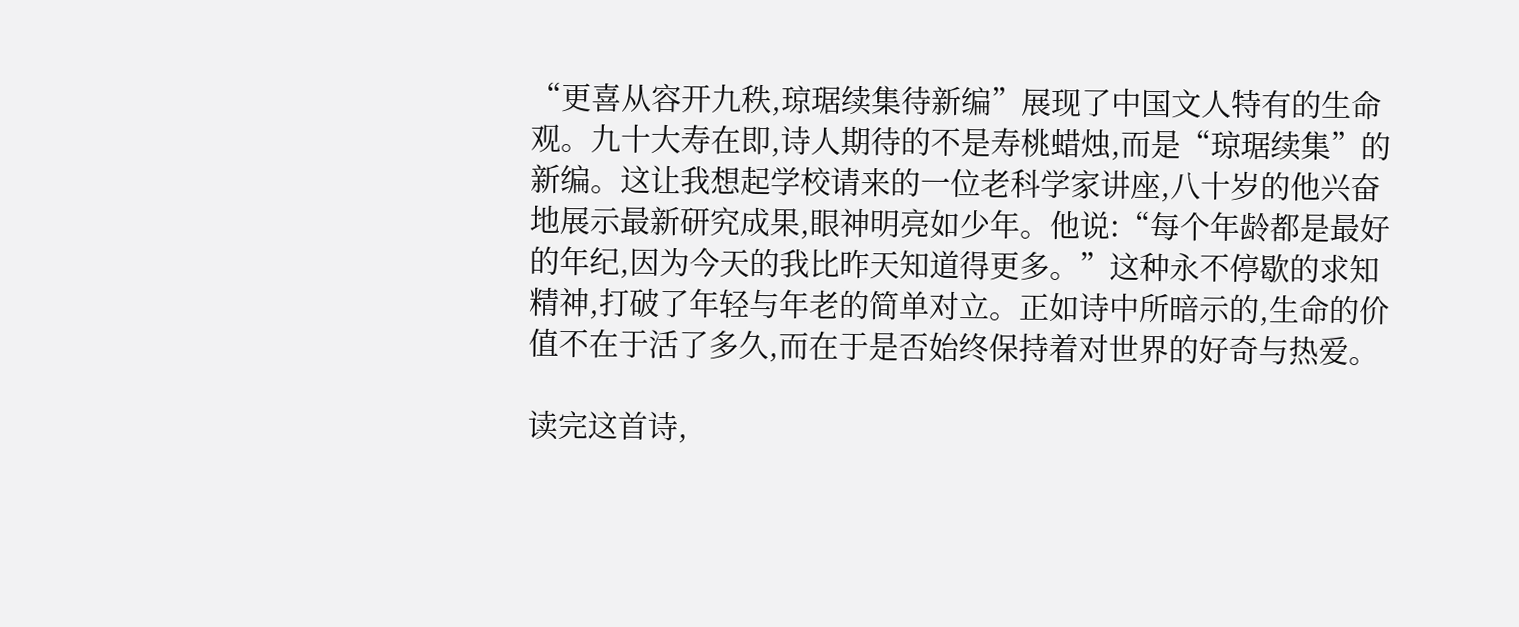“更喜从容开九秩,琼琚续集待新编”展现了中国文人特有的生命观。九十大寿在即,诗人期待的不是寿桃蜡烛,而是“琼琚续集”的新编。这让我想起学校请来的一位老科学家讲座,八十岁的他兴奋地展示最新研究成果,眼神明亮如少年。他说:“每个年龄都是最好的年纪,因为今天的我比昨天知道得更多。”这种永不停歇的求知精神,打破了年轻与年老的简单对立。正如诗中所暗示的,生命的价值不在于活了多久,而在于是否始终保持着对世界的好奇与热爱。

读完这首诗,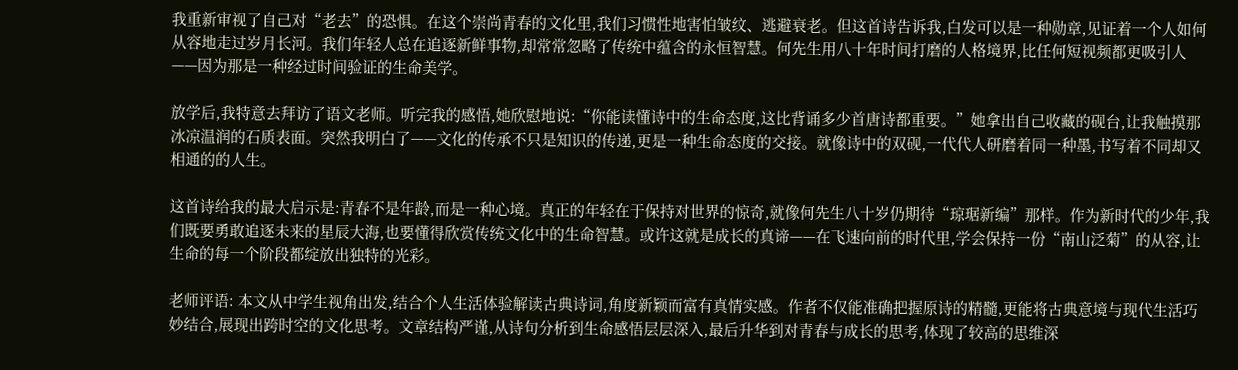我重新审视了自己对“老去”的恐惧。在这个崇尚青春的文化里,我们习惯性地害怕皱纹、逃避衰老。但这首诗告诉我,白发可以是一种勋章,见证着一个人如何从容地走过岁月长河。我们年轻人总在追逐新鲜事物,却常常忽略了传统中蕴含的永恒智慧。何先生用八十年时间打磨的人格境界,比任何短视频都更吸引人——因为那是一种经过时间验证的生命美学。

放学后,我特意去拜访了语文老师。听完我的感悟,她欣慰地说:“你能读懂诗中的生命态度,这比背诵多少首唐诗都重要。”她拿出自己收藏的砚台,让我触摸那冰凉温润的石质表面。突然我明白了——文化的传承不只是知识的传递,更是一种生命态度的交接。就像诗中的双砚,一代代人研磨着同一种墨,书写着不同却又相通的的人生。

这首诗给我的最大启示是:青春不是年龄,而是一种心境。真正的年轻在于保持对世界的惊奇,就像何先生八十岁仍期待“琼琚新编”那样。作为新时代的少年,我们既要勇敢追逐未来的星辰大海,也要懂得欣赏传统文化中的生命智慧。或许这就是成长的真谛——在飞速向前的时代里,学会保持一份“南山泛菊”的从容,让生命的每一个阶段都绽放出独特的光彩。

老师评语: 本文从中学生视角出发,结合个人生活体验解读古典诗词,角度新颖而富有真情实感。作者不仅能准确把握原诗的精髓,更能将古典意境与现代生活巧妙结合,展现出跨时空的文化思考。文章结构严谨,从诗句分析到生命感悟层层深入,最后升华到对青春与成长的思考,体现了较高的思维深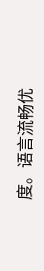度。语言流畅优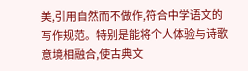美,引用自然而不做作,符合中学语文的写作规范。特别是能将个人体验与诗歌意境相融合,使古典文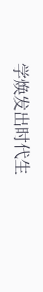学焕发出时代生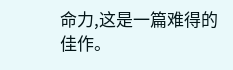命力,这是一篇难得的佳作。